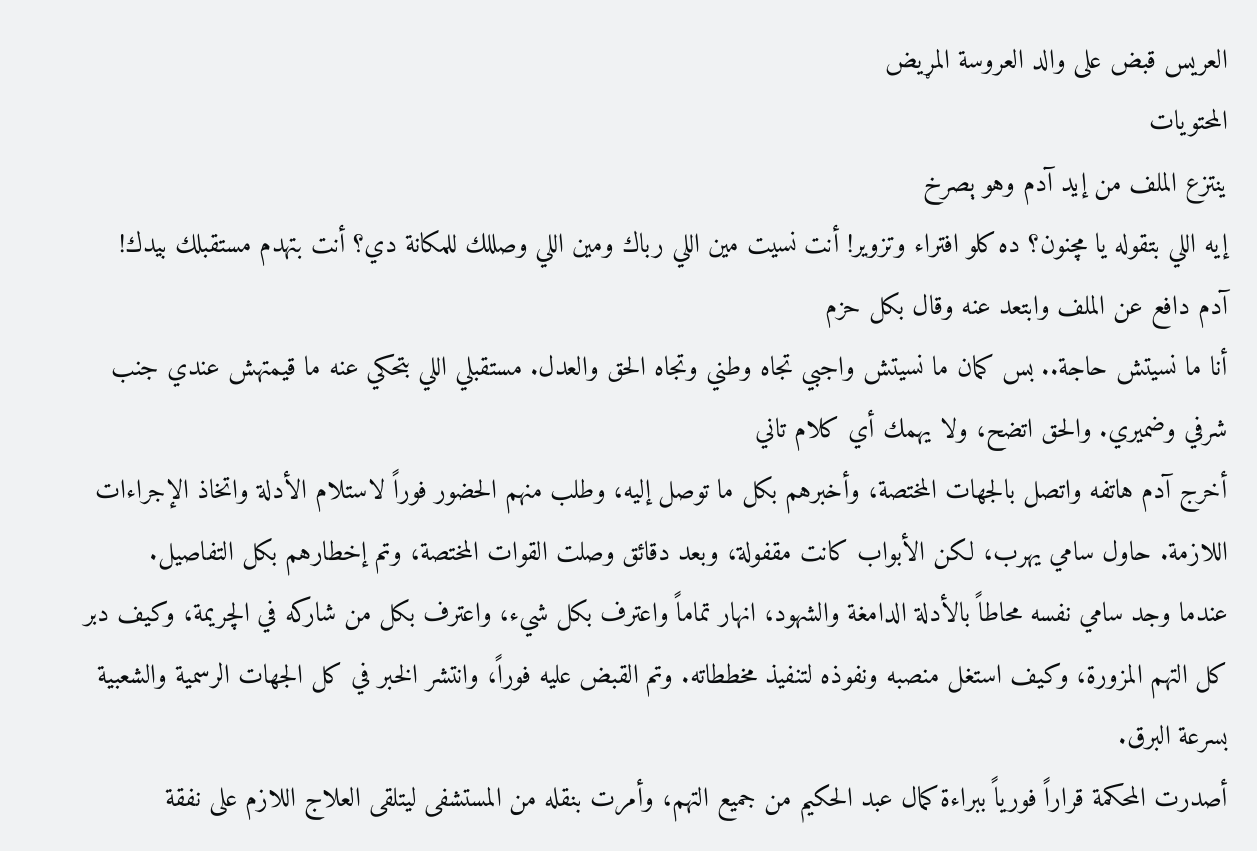العريس قبض على والد العروسة المړيض
المحتويات
ينتزع الملف من إيد آدم وهو ېصرخ
إيه اللي بتقوله يا مچنون؟ ده كلو افتراء وتزوير! أنت نسيت مين اللي رباك ومين اللي وصللك للمكانة دي؟ أنت بتهدم مستقبلك بيدك!
آدم دافع عن الملف وابتعد عنه وقال بكل حزم
أنا ما نسيتش حاجة.. بس كمان ما نسيتش واجبي تجاه وطني وتجاه الحق والعدل. مستقبلي اللي بتحكي عنه ما قيمتهش عندي جنب شرفي وضميري. والحق اتضح، ولا يهمك أي كلام تاني
أخرج آدم هاتفه واتصل بالجهات المختصة، وأخبرهم بكل ما توصل إليه، وطلب منهم الحضور فوراً لاستلام الأدلة واتخاذ الإجراءات اللازمة. حاول سامي يهرب، لكن الأبواب كانت مقفولة، وبعد دقائق وصلت القوات المختصة، وتم إخطارهم بكل التفاصيل.
عندما وجد سامي نفسه محاطاً بالأدلة الدامغة والشهود، انهار تماماً واعترف بكل شيء، واعترف بكل من شاركه في الچريمة، وكيف دبر كل التهم المزورة، وكيف استغل منصبه ونفوذه لتنفيذ مخططاته. وتم القبض عليه فوراً، وانتشر الخبر في كل الجهات الرسمية والشعبية بسرعة البرق.
أصدرت المحكمة قراراً فورياً ببراءة كمال عبد الحكيم من جميع التهم، وأمرت بنقله من المستشفى ليتلقى العلاج اللازم على نفقة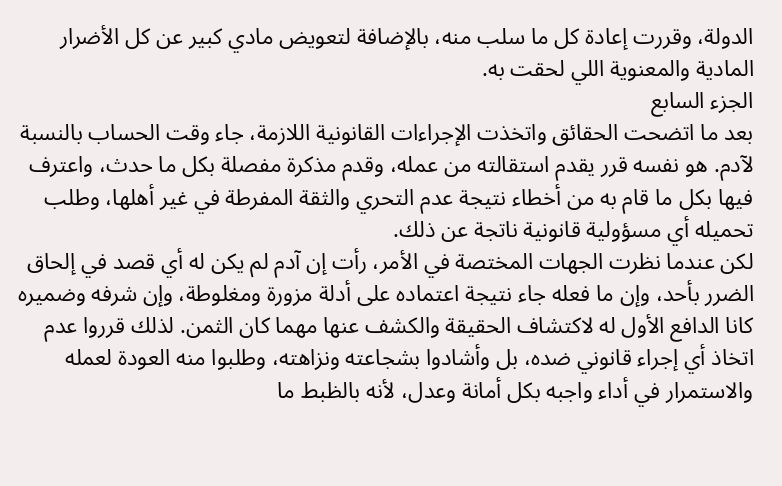الدولة، وقررت إعادة كل ما سلب منه، بالإضافة لتعويض مادي كبير عن كل الأضرار المادية والمعنوية اللي لحقت به.
الجزء السابع
بعد ما اتضحت الحقائق واتخذت الإجراءات القانونية اللازمة، جاء وقت الحساب بالنسبة لآدم. هو نفسه قرر يقدم استقالته من عمله، وقدم مذكرة مفصلة بكل ما حدث، واعترف فيها بكل ما قام به من أخطاء نتيجة عدم التحري والثقة المفرطة في غير أهلها، وطلب تحميله أي مسؤولية قانونية ناتجة عن ذلك.
لكن عندما نظرت الجهات المختصة في الأمر، رأت إن آدم لم يكن له أي قصد في إلحاق الضرر بأحد، وإن ما فعله جاء نتيجة اعتماده على أدلة مزورة ومغلوطة، وإن شرفه وضميره كانا الدافع الأول له لاكتشاف الحقيقة والكشف عنها مهما كان الثمن. لذلك قرروا عدم اتخاذ أي إجراء قانوني ضده، بل وأشادوا بشجاعته ونزاهته، وطلبوا منه العودة لعمله والاستمرار في أداء واجبه بكل أمانة وعدل، لأنه بالظبط ما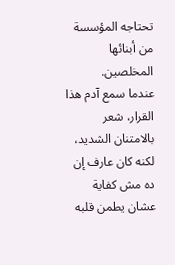تحتاجه المؤسسة من أبنائها المخلصين.
عندما سمع آدم هذا القرار، شعر بالامتنان الشديد، لكنه كان عارف إن ده مش كفاية عشان يطمن قلبه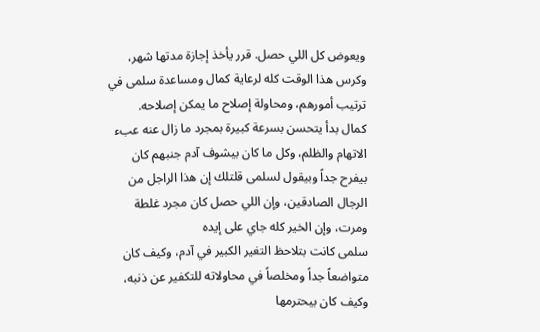ويعوض كل اللي حصل. قرر يأخذ إجازة مدتها شهر، وكرس هذا الوقت كله لرعاية كمال ومساعدة سلمى في ترتيب أمورهم، ومحاولة إصلاح ما يمكن إصلاحه.
كمال بدأ يتحسن بسرعة كبيرة بمجرد ما زال عنه عبء الاتهام والظلم، وكل ما كان بيشوف آدم جنبهم كان بيفرح جداً وبيقول لسلمى قلتلك إن هذا الراجل من الرجال الصادقين، وإن اللي حصل كان مجرد غلطة ومرت، وإن الخير كله جاي على إيده
سلمى كانت بتلاحظ التغير الكبير في آدم، وكيف كان متواضعاً جداً ومخلصاً في محاولاته للتكفير عن ذنبه، وكيف كان بيحترمها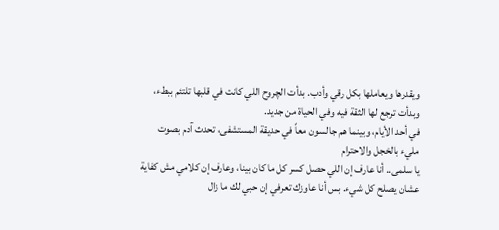ويقدرها ويعاملها بكل رقي وأدب. بدأت الچروح اللي كانت في قلبها تلتئم ببطء، وبدأت ترجع لها الثقة فيه وفي الحياة من جديد.
في أحد الأيام، وبينما هم جالسون معاً في حديقة المستشفى، تحدث آدم بصوت مليء بالخجل والاحترام
يا سلمى.. أنا عارف إن اللي حصل كسر كل ما كان بينا، وعارف إن كلامي مش كفاية عشان يصلح كل شيء. بس أنا عاوزك تعرفي إن حبي لك ما زال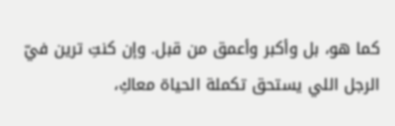كما هو، بل وأكبر وأعمق من قبل. وإن كنتِ ترين فيّ الرجل اللي يستحق تكملة الحياة معاكِ،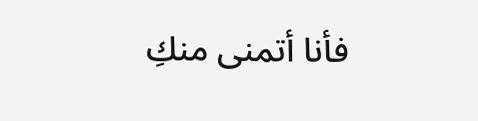فأنا أتمنى منكِ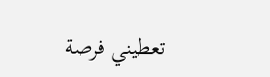تعطيني فرصة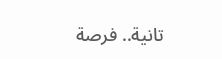تانية.. فرصة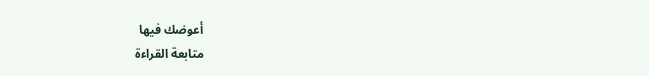أعوضك فيها
متابعة القراءة